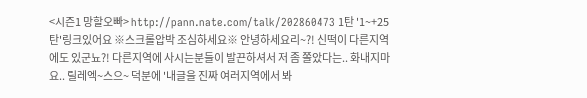<시즌1 망할오빠> http://pann.nate.com/talk/202860473 1탄 '1~+25탄'링크있어요 ※스크롤압박 조심하세요※ 안녕하세요리~?! 신떡이 다른지역에도 있군뇨?! 다른지역에 사시는분들이 발끈하셔서 저 좀 쫄았다는.. 화내지마요.. 릴레엑~스으~ 덕분에 '내글을 진짜 여러지역에서 봐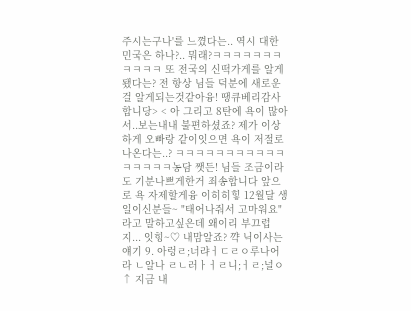주시는구나'를 느꼈다는.. 역시 대한민국은 하나?.. 뭐래?ㅋㅋㅋㅋㅋㅋㅋㅋㅋㅋㅋ 또 전국의 신떡가게를 알게됐다는? 전 항상 님들 덕분에 새로운걸 알게되는것같아융! 땡큐베리감사합니당> < 아 그리고 8탄에 욕이 많아서..보는내내 불편하셨죠? 제가 이상하게 오빠랑 같이잇으면 욕이 저절로나온다는..? ㅋㅋㅋㅋㅋㅋㅋㅋㅋㅋㅋㅋㅋㅋㅋㅋ농담 쨋든! 님들 조금이라도 기분나쁘게한거 죄송합니다 앞으로 욕 자제할게융 이히히힣 12월달 생일이신분들~ "태어나줘서 고마워요"라고 말하고싶은데 왜이리 부끄럽지... 잇힝~♡ 내맘알죠? 꺅 닉이사는얘기 9. 아렁ㄹ;너랴ㅓㄷㄹㅇ루나어라 ㄴ알나 ㄹㄴ러ㅏㅓㄹ니;ㅓㄹ;널ㅇ ↑ 지금 내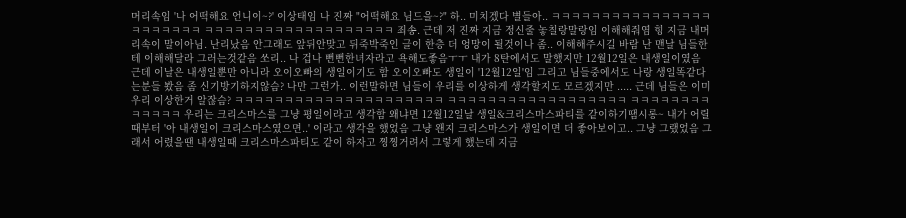머리속임 '나 어떡해요 언니이~?' 이상태임 나 진짜 "어떡해요 님드을~?" 하.. 미치겠다 별들아.. ㅋㅋㅋㅋㅋㅋㅋㅋㅋㅋㅋㅋㅋㅋㅋㅋㅋㅋㅋㅋㅋㅋㅋ ㅋㅋㅋㅋㅋㅋㅋㅋㅋㅋㅋㅋㅋㅋㅋㅋㅋㅋㅋ 죄송. 근데 저 진짜 지금 정신줄 놓칠랑말랑임 이해해줘염 힝 지금 내머리속이 말이아님. 난리났음 안그래도 앞뒤안맞고 뒤죽박죽인 글이 한층 더 엉망이 될것이나 좀.. 이해해주시길 바람 난 맨날 님들한테 이해해달라 그러는것같음 쏘리.. 나 겁나 뻔뻔한녀자라고 욕해도좋음ㅜㅜ 내가 8탄에서도 말했지만 12월12일은 내생일이였음 근데 이날은 내생일뿐만 아니라 오이오빠의 생일이기도 함 오이오빠도 생일이 '12월12일'임 그리고 님들중에서도 나랑 생일똑같다는분들 봤음 좀 신기방기하지않슴? 나만 그런가.. 이런말하면 님들이 우리를 이상하게 생각할지도 모르겠지만 ..... 근데 님들은 이미 우리 이상한거 알잖슴? ㅋㅋㅋㅋㅋㅋㅋㅋㅋㅋㅋㅋㅋㅋㅋㅋㅋㅋㅋㅋㅋ ㅋㅋㅋㅋㅋㅋㅋㅋㅋㅋㅋㅋㅋㅋㅋㅋㅋㅋ ㅋㅋㅋㅋㅋㅋㅋㅋㅋㅋㅋㅋㅋ 우리는 크리스마스를 그냥 평일이라고 생각함 왜냐면 12월12일날 생일&크리스마스파티를 같이하기땜시롱~ 내가 어릴때부터 '아 내생일이 크리스마스였으면..' 이라고 생각을 했었음 그냥 왠지 크리스마스가 생일이면 더 좋아보이고.. 그냥 그랬었음 그래서 어렸을땐 내생일때 크리스마스파티도 같이 하자고 찡찡거려서 그렇게 했는데 지금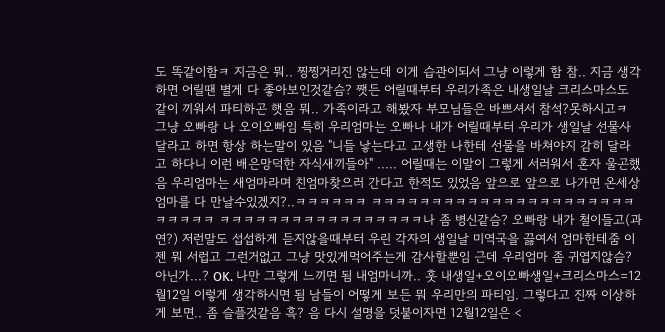도 똑같이함ㅋ 지금은 뭐.. 찡찡거리진 않는데 이게 습관이되서 그냥 이렇게 함 참.. 지금 생각하면 어릴땐 별게 다 좋아보인것같슴? 쨋든 어릴때부터 우리가족은 내생일날 크리스마스도 같이 끼워서 파티하곤 햇음 뭐.. 가족이라고 해봤자 부모님들은 바쁘셔서 참석?못하시고ㅋ 그냥 오빠랑 나 오이오빠임 특히 우리엄마는 오빠나 내가 어릴때부터 우리가 생일날 선물사달라고 하면 항상 하는말이 있음 "니들 낳는다고 고생한 나한테 선물을 바쳐야지 감히 달라고 하다니 이런 배은망덕한 자식새끼들아" ..... 어릴때는 이말이 그렇게 서러워서 혼자 울곤했음 우리엄마는 새엄마라며 친엄마찾으러 간다고 한적도 있었음 앞으로 앞으로 나가면 온세상 엄마를 다 만날수있겠지?..ㅋㅋㅋㅋㅋㅋ ㅋㅋㅋㅋㅋㅋㅋㅋㅋㅋㅋㅋㅋㅋㅋㅋㅋㅋㅋㅋㅋㅋㅋㅋㅋㅋㅋ ㅋㅋㅋㅋㅋㅋㅋㅋㅋㅋㅋㅋㅋㅋㅋㅋㅋ나 좀 병신같슴? 오빠랑 내가 철이들고(과연?) 저런말도 섭섭하게 듣지않을때부터 우린 각자의 생일날 미역국을 끓여서 엄마한테줌 이젠 뭐 서럽고 그런거없고 그냥 맛있게먹어주는게 감사할뿐임 근데 우리엄마 좀 귀엽지않슴? 아닌가...? OK. 나만 그렇게 느끼면 됨 내엄마니까.. 훗 내생일+오이오빠생일+크리스마스=12월12일 이렇게 생각하시면 됨 남들이 어떻게 보든 뭐 우리만의 파티임. 그렇다고 진짜 이상하게 보면.. 좀 슬플것같음 흑? 음 다시 설명을 덧붙이자면 12월12일은 <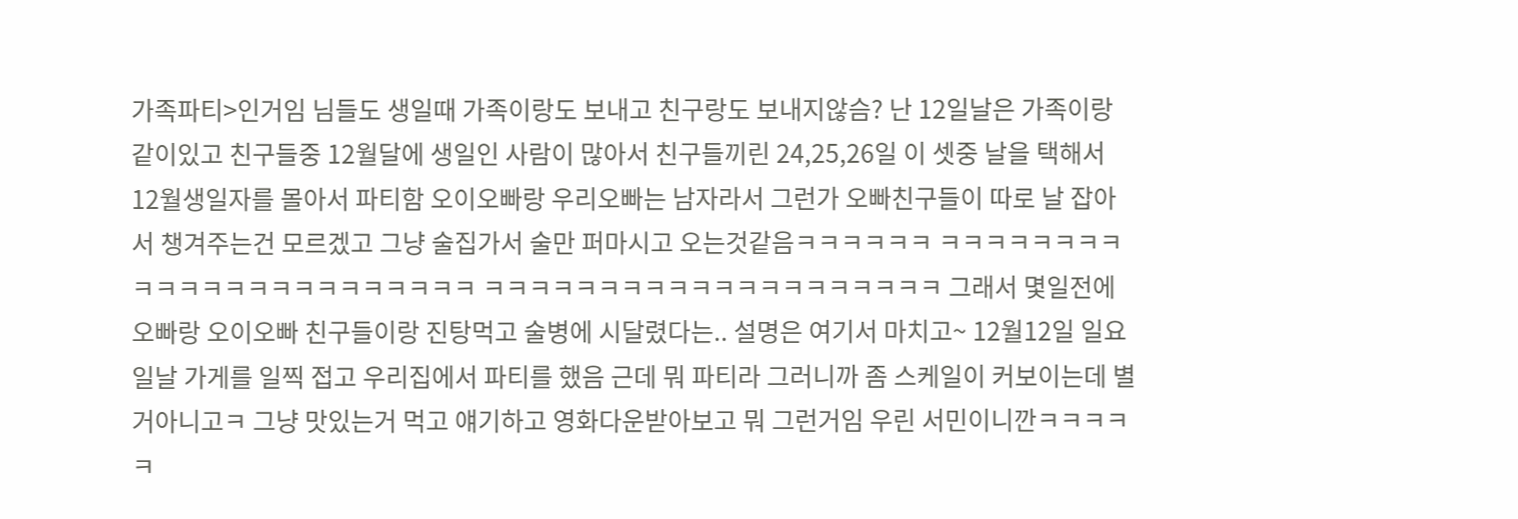가족파티>인거임 님들도 생일때 가족이랑도 보내고 친구랑도 보내지않슴? 난 12일날은 가족이랑 같이있고 친구들중 12월달에 생일인 사람이 많아서 친구들끼린 24,25,26일 이 셋중 날을 택해서 12월생일자를 몰아서 파티함 오이오빠랑 우리오빠는 남자라서 그런가 오빠친구들이 따로 날 잡아서 챙겨주는건 모르겠고 그냥 술집가서 술만 퍼마시고 오는것같음ㅋㅋㅋㅋㅋㅋ ㅋㅋㅋㅋㅋㅋㅋㅋㅋㅋㅋㅋㅋㅋㅋㅋㅋㅋㅋㅋㅋㅋㅋ ㅋㅋㅋㅋㅋㅋㅋㅋㅋㅋㅋㅋㅋㅋㅋㅋㅋㅋㅋㅋ 그래서 몇일전에 오빠랑 오이오빠 친구들이랑 진탕먹고 술병에 시달렸다는.. 설명은 여기서 마치고~ 12월12일 일요일날 가게를 일찍 접고 우리집에서 파티를 했음 근데 뭐 파티라 그러니까 좀 스케일이 커보이는데 별거아니고ㅋ 그냥 맛있는거 먹고 얘기하고 영화다운받아보고 뭐 그런거임 우린 서민이니깐ㅋㅋㅋㅋㅋ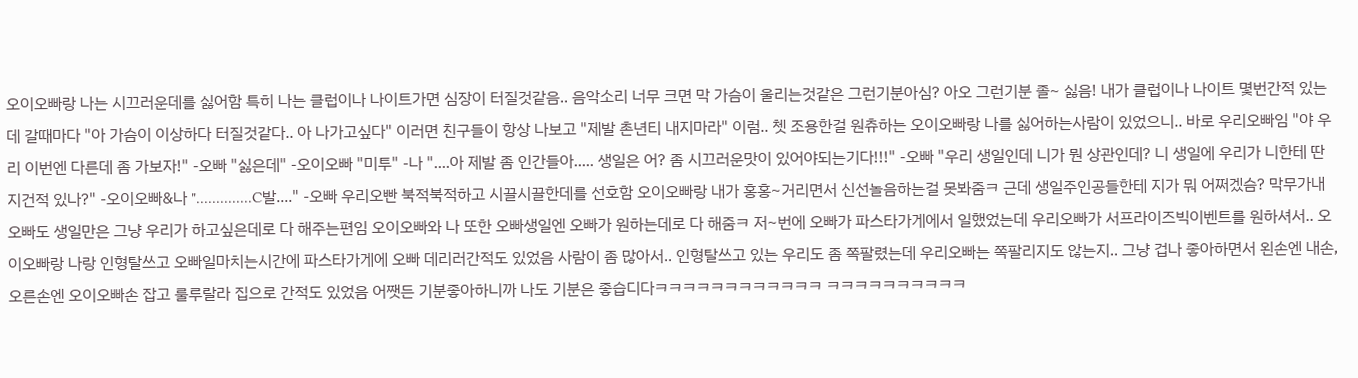오이오빠랑 나는 시끄러운데를 싫어함 특히 나는 클럽이나 나이트가면 심장이 터질것같음.. 음악소리 너무 크면 막 가슴이 울리는것같은 그런기분아심? 아오 그런기분 졸~ 싫음! 내가 클럽이나 나이트 몇번간적 있는데 갈때마다 "아 가슴이 이상하다 터질것같다.. 아 나가고싶다" 이러면 친구들이 항상 나보고 "제발 촌년티 내지마라" 이럼.. 쳇 조용한걸 원츄하는 오이오빠랑 나를 싫어하는사람이 있었으니.. 바로 우리오빠임 "야 우리 이번엔 다른데 좀 가보자!" -오빠 "싫은데" -오이오빠 "미투" -나 "....아 제발 좀 인간들아..... 생일은 어? 좀 시끄러운맛이 있어야되는기다!!!" -오빠 "우리 생일인데 니가 뭔 상관인데? 니 생일에 우리가 니한테 딴지건적 있나?" -오이오빠&나 "..............C발...." -오빠 우리오빤 북적북적하고 시끌시끌한데를 선호함 오이오빠랑 내가 홍홍~거리면서 신선놀음하는걸 못봐줌ㅋ 근데 생일주인공들한테 지가 뭐 어쩌겠슴? 막무가내 오빠도 생일만은 그냥 우리가 하고싶은데로 다 해주는편임 오이오빠와 나 또한 오빠생일엔 오빠가 원하는데로 다 해줌ㅋ 저~번에 오빠가 파스타가게에서 일했었는데 우리오빠가 서프라이즈빅이벤트를 원하셔서.. 오이오빠랑 나랑 인형탈쓰고 오빠일마치는시간에 파스타가게에 오빠 데리러간적도 있었음 사람이 좀 많아서.. 인형탈쓰고 있는 우리도 좀 쪽팔렸는데 우리오빠는 쪽팔리지도 않는지.. 그냥 겁나 좋아하면서 왼손엔 내손, 오른손엔 오이오빠손 잡고 룰루랄라 집으로 간적도 있었음 어쨋든 기분좋아하니까 나도 기분은 좋습디다ㅋㅋㅋㅋㅋㅋㅋㅋㅋㅋㅋㅋ ㅋㅋㅋㅋㅋㅋㅋㅋㅋㅋ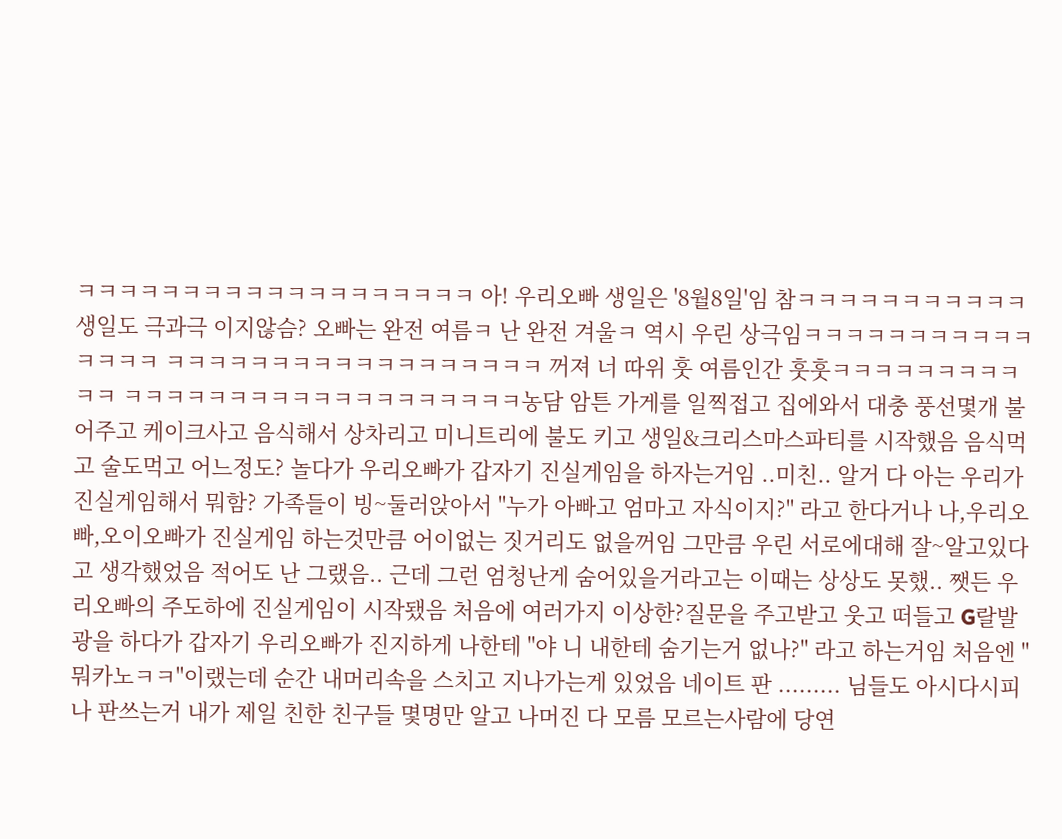ㅋㅋㅋㅋㅋㅋㅋㅋㅋㅋㅋㅋㅋㅋㅋㅋㅋㅋㅋ 아! 우리오빠 생일은 '8월8일'임 참ㅋㅋㅋㅋㅋㅋㅋㅋㅋㅋㅋ생일도 극과극 이지않슴? 오빠는 완전 여름ㅋ 난 완전 겨울ㅋ 역시 우린 상극임ㅋㅋㅋㅋㅋㅋㅋㅋㅋㅋㅋㅋㅋㅋㅋ ㅋㅋㅋㅋㅋㅋㅋㅋㅋㅋㅋㅋㅋㅋㅋㅋㅋㅋ 꺼져 너 따위 훗 여름인간 훗훗ㅋㅋㅋㅋㅋㅋㅋㅋㅋㅋㅋ ㅋㅋㅋㅋㅋㅋㅋㅋㅋㅋㅋㅋㅋㅋㅋㅋㅋㅋㅋ농담 암튼 가게를 일찍접고 집에와서 대충 풍선몇개 불어주고 케이크사고 음식해서 상차리고 미니트리에 불도 키고 생일&크리스마스파티를 시작했음 음식먹고 술도먹고 어느정도? 놀다가 우리오빠가 갑자기 진실게임을 하자는거임 ..미친.. 알거 다 아는 우리가 진실게임해서 뭐함? 가족들이 빙~둘러앉아서 "누가 아빠고 엄마고 자식이지?" 라고 한다거나 나,우리오빠,오이오빠가 진실게임 하는것만큼 어이없는 짓거리도 없을꺼임 그만큼 우린 서로에대해 잘~알고있다 고 생각했었음 적어도 난 그랬음.. 근데 그런 엄청난게 숨어있을거라고는 이때는 상상도 못했.. 쨋든 우리오빠의 주도하에 진실게임이 시작됐음 처음에 여러가지 이상한?질문을 주고받고 웃고 떠들고 G랄발광을 하다가 갑자기 우리오빠가 진지하게 나한테 "야 니 내한테 숨기는거 없나?" 라고 하는거임 처음엔 "뭐카노ㅋㅋ"이랬는데 순간 내머리속을 스치고 지나가는게 있었음 네이트 판 ......... 님들도 아시다시피 나 판쓰는거 내가 제일 친한 친구들 몇명만 알고 나머진 다 모름 모르는사람에 당연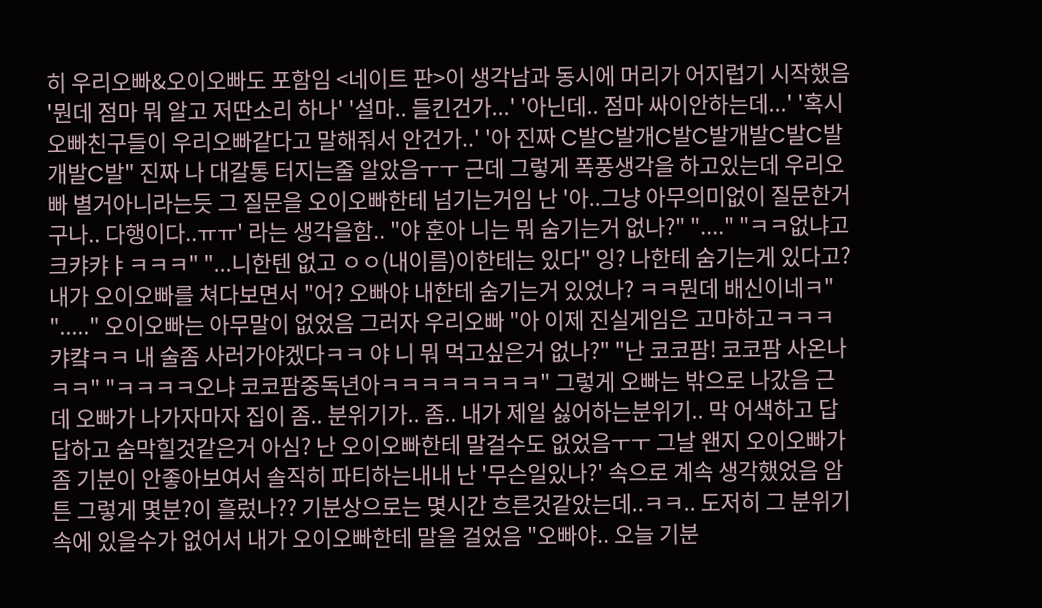히 우리오빠&오이오빠도 포함임 <네이트 판>이 생각남과 동시에 머리가 어지럽기 시작했음 '뭔데 점마 뭐 알고 저딴소리 하나' '설마.. 들킨건가...' '아닌데.. 점마 싸이안하는데...' '혹시 오빠친구들이 우리오빠같다고 말해줘서 안건가..' '아 진짜 C발C발개C발C발개발C발C발개발C발" 진짜 나 대갈통 터지는줄 알았음ㅜㅜ 근데 그렇게 폭풍생각을 하고있는데 우리오빠 별거아니라는듯 그 질문을 오이오빠한테 넘기는거임 난 '아..그냥 아무의미없이 질문한거구나.. 다행이다..ㅠㅠ' 라는 생각을함.. "야 훈아 니는 뭐 숨기는거 없나?" "...." "ㅋㅋ없냐고 크캬캬ㅑㅋㅋㅋ" "...니한텐 없고 ㅇㅇ(내이름)이한테는 있다" 잉? 나한테 숨기는게 있다고? 내가 오이오빠를 쳐다보면서 "어? 오빠야 내한테 숨기는거 있었나? ㅋㅋ뭔데 배신이네ㅋ" "....." 오이오빠는 아무말이 없었음 그러자 우리오빠 "아 이제 진실게임은 고마하고ㅋㅋㅋ캬컄ㅋㅋ 내 술좀 사러가야겠다ㅋㅋ 야 니 뭐 먹고싶은거 없나?" "난 코코팜! 코코팜 사온나ㅋㅋ" "ㅋㅋㅋㅋ오냐 코코팜중독년아ㅋㅋㅋㅋㅋㅋㅋㅋ" 그렇게 오빠는 밖으로 나갔음 근데 오빠가 나가자마자 집이 좀.. 분위기가.. 좀.. 내가 제일 싫어하는분위기.. 막 어색하고 답답하고 숨막힐것같은거 아심? 난 오이오빠한테 말걸수도 없었음ㅜㅜ 그날 왠지 오이오빠가 좀 기분이 안좋아보여서 솔직히 파티하는내내 난 '무슨일있나?' 속으로 계속 생각했었음 암튼 그렇게 몇분?이 흘렀나?? 기분상으로는 몇시간 흐른것같았는데..ㅋㅋ.. 도저히 그 분위기속에 있을수가 없어서 내가 오이오빠한테 말을 걸었음 "오빠야.. 오늘 기분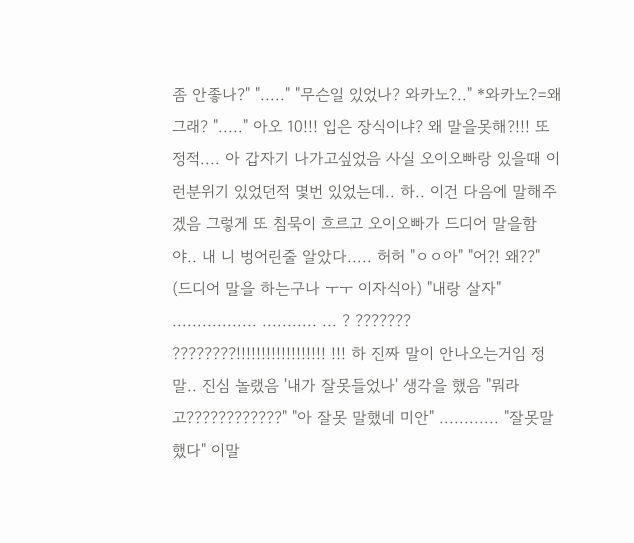좀 안좋나?" "....." "무슨일 있었나? 와카노?.." *와카노?=왜그래? "....." 아오 10!!! 입은 장식이냐? 왜 말을못해?!!! 또 정적.... 아 갑자기 나가고싶었음 사실 오이오빠랑 있을때 이런분위기 있었던적 몇번 있었는데.. 하.. 이건 다음에 말해주겠음 그렇게 또 침묵이 흐르고 오이오빠가 드디어 말을함 야.. 내 니 벙어린줄 알았다..... 허허 "ㅇㅇ아" "어?! 왜??" (드디어 말을 하는구나 ㅜㅜ 이자식아) "내랑 살자" ................. ........... ... ? ??????? ????????!!!!!!!!!!!!!!!!!! !!! 하 진짜 말이 안나오는거임 정말.. 진심 놀랬음 '내가 잘못들었나' 생각을 했음 "뭐라고????????????" "아 잘못 말했네 미안" ............ "잘못말했다" 이말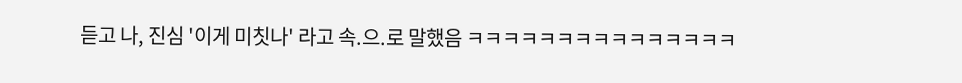듣고 나, 진심 '이게 미칫나' 라고 속.으.로 말했음 ㅋㅋㅋㅋㅋㅋㅋㅋㅋㅋㅋㅋㅋㅋㅋ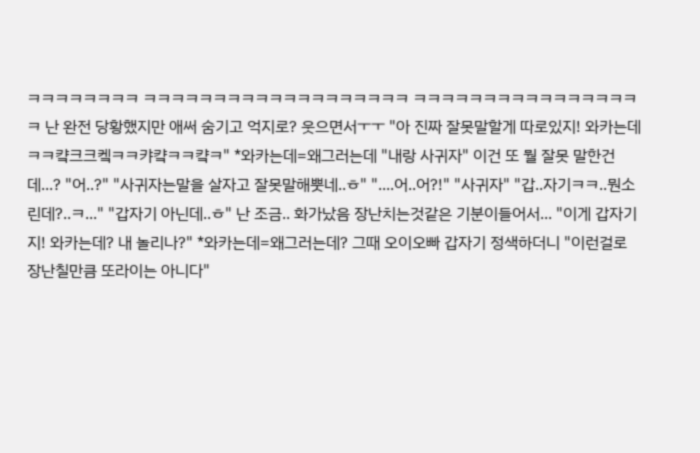ㅋㅋㅋㅋㅋㅋㅋㅋ ㅋㅋㅋㅋㅋㅋㅋㅋㅋㅋㅋㅋㅋㅋㅋㅋㅋㅋㅋ ㅋㅋㅋㅋㅋㅋㅋㅋㅋㅋㅋㅋㅋㅋㅋㅋㅋ 난 완전 당황했지만 애써 숨기고 억지로? 웃으면서ㅜㅜ "아 진짜 잘못말할게 따로있지! 와카는데ㅋㅋ컄크크켘ㅋㅋ캬컄ㅋㅋ컄ㅋ" *와카는데=왜그러는데 "내랑 사귀자" 이건 또 뭘 잘못 말한건데...? "어..?" "사귀자는말을 살자고 잘못말해뿟네..ㅎ" "....어..어?!" "사귀자" "갑..자기ㅋㅋ..뭔소린데?..ㅋ..." "갑자기 아닌데..ㅎ" 난 조금.. 화가났음 장난치는것같은 기분이들어서... "이게 갑자기지! 와카는데? 내 놀리나?" *와카는데=왜그러는데? 그때 오이오빠 갑자기 정색하더니 "이런걸로 장난칠만큼 또라이는 아니다"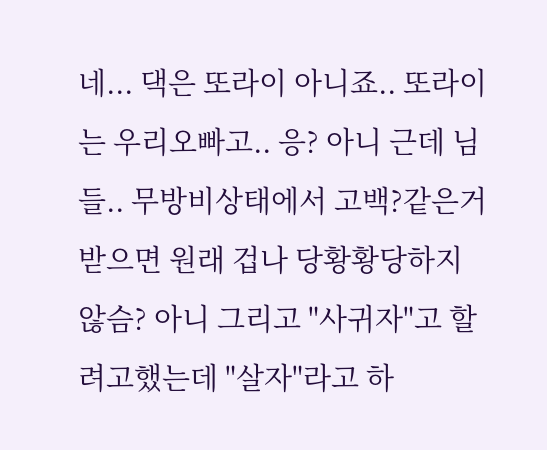네... 댁은 또라이 아니죠.. 또라이는 우리오빠고.. 응? 아니 근데 님들.. 무방비상태에서 고백?같은거 받으면 원래 겁나 당황황당하지 않슴? 아니 그리고 "사귀자"고 할려고했는데 "살자"라고 하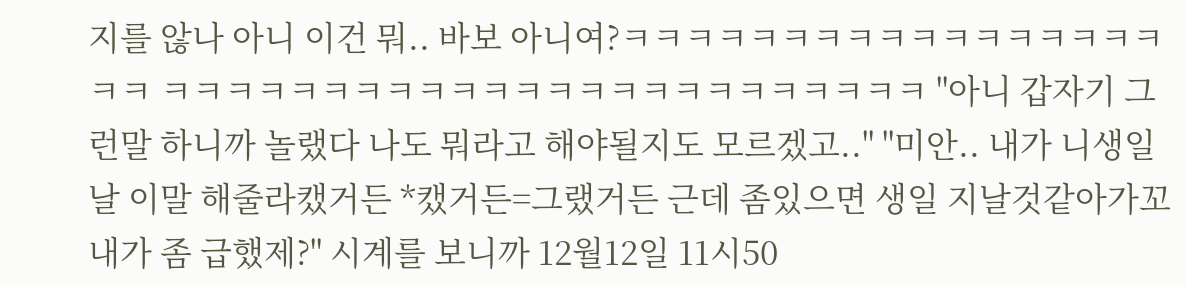지를 않나 아니 이건 뭐.. 바보 아니여?ㅋㅋㅋㅋㅋㅋㅋㅋㅋㅋㅋㅋㅋㅋㅋㅋㅋㅋㅋ ㅋㅋㅋㅋㅋㅋㅋㅋㅋㅋㅋㅋㅋㅋㅋㅋㅋㅋㅋㅋㅋㅋㅋㅋ "아니 갑자기 그런말 하니까 놀랬다 나도 뭐라고 해야될지도 모르겠고.." "미안.. 내가 니생일날 이말 해줄라캤거든 *캤거든=그랬거든 근데 좀있으면 생일 지날것같아가꼬 내가 좀 급했제?" 시계를 보니까 12월12일 11시50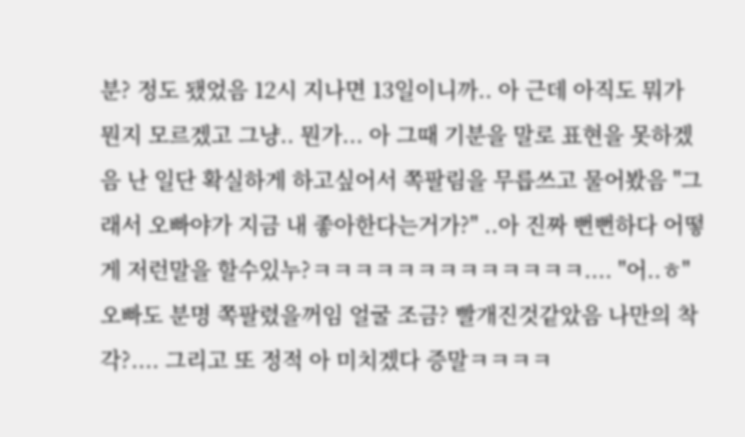분? 정도 됐었음 12시 지나면 13일이니까.. 아 근데 아직도 뭐가 뭔지 모르겠고 그냥.. 뭔가... 아 그때 기분을 말로 표현을 못하겠음 난 일단 확실하게 하고싶어서 쪽팔림을 무릅쓰고 물어봤음 "그래서 오빠야가 지금 내 좋아한다는거가?" ..아 진짜 뻔뻔하다 어떻게 저런말을 할수있누?ㅋㅋㅋㅋㅋㅋㅋㅋㅋㅋㅋㅋㅋ.... "어..ㅎ" 오빠도 분명 쪽팔렸을꺼임 얼굴 조금? 빨개진것같았음 나만의 착각?.... 그리고 또 정적 아 미치겠다 증말ㅋㅋㅋㅋ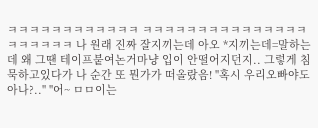ㅋㅋㅋㅋㅋㅋㅋㅋㅋㅋㅋㅋ ㅋㅋㅋㅋㅋㅋㅋㅋㅋㅋㅋㅋㅋㅋㅋㅋㅋㅋㅋㅋㅋ 나 원래 진짜 잘지끼는데 아오 *지끼는데=말하는데 왜 그땐 테이프붙여논거마냥 입이 안떨어지던지.. 그렇게 침묵하고있다가 나 순간 또 뭔가가 떠올랐음! "혹시 우리오빠야도 아나?.." "어~ ㅁㅁ이는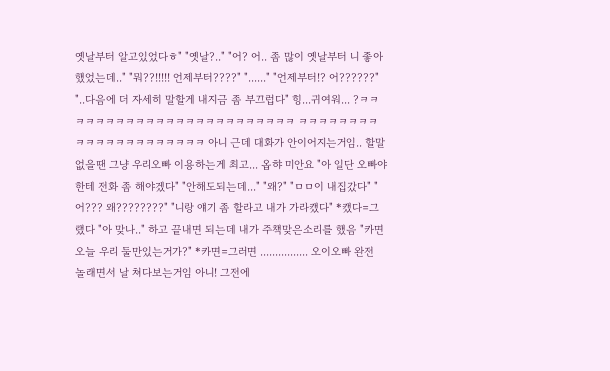옛날부터 알고있었다ㅎ" "옛날?.." "어? 어.. 좀 많이 옛날부터 니 좋아했었는데.." "뭐??!!!!! 언제부터????" "......" "언제부터!? 어??????" "..다음에 더 자세히 말할게 내지금 좀 부끄럽다" 힝...귀여워... ?ㅋㅋㅋㅋㅋㅋㅋㅋㅋㅋㅋㅋㅋㅋㅋㅋㅋㅋㅋㅋㅋㅋㅋㅋ ㅋㅋㅋㅋㅋㅋㅋㅋㅋㅋㅋㅋㅋㅋㅋㅋㅋㅋㅋㅋㅋ 아니 근데 대화가 안이어지는거임.. 할말없을땐 그냥 우리오빠 이용하는게 최고... 옵햐 미안요 "아 일단 오빠야한테 전화 좀 해야겠다" "안해도되는데..." "왜?" "ㅁㅁ이 내집갔다" "어??? 왜????????" "니랑 얘기 좀 할라고 내가 가라캤다" *캤다=그랬다 "아 맞나.." 하고 끝내면 되는데 내가 주책맞은소리를 했음 "카면 오늘 우리 둘만있는거가?" *카면=그러면 ................ 오이오빠 완전 놀래면서 날 쳐다보는거임 아니! 그전에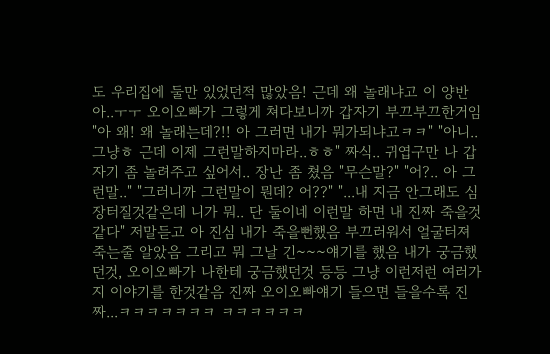도 우리집에 둘만 있었던적 많았음! 근데 왜 놀래냐고 이 양반아..ㅜㅜ 오이오빠가 그렇게 쳐다보니까 갑자기 부끄부끄한거임 "아 왜! 왜 놀래는데?!! 아 그러면 내가 뭐가되냐고ㅋㅋ" "아니..그냥ㅎ 근데 이제 그런말하지마라..ㅎㅎ" 짜식.. 귀엽구만 나 갑자기 좀 놀려주고 싶어서.. 장난 좀 쳤음 "무슨말?" "어?.. 아 그런말.." "그러니까 그런말이 뭔데? 어??" "...내 지금 안그래도 심장터질것같은데 니가 뭐.. 단 둘이네 이런말 하면 내 진짜 죽을것같다" 저말듣고 아 진심 내가 죽을뻔했음 부끄러워서 얼굴터져 죽는줄 알았음 그리고 뭐 그날 긴~~~얘기를 했음 내가 궁금했던것, 오이오빠가 나한테 궁금했던것 등등 그냥 이런저런 여러가지 이야기를 한것같음 진짜 오이오빠얘기 들으면 들을수록 진짜...ㅋㅋㅋㅋㅋㅋㅋ ㅋㅋㅋㅋㅋㅋ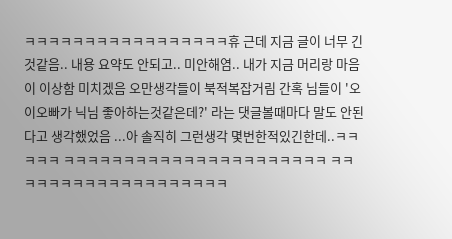ㅋㅋㅋㅋㅋㅋㅋㅋㅋㅋㅋㅋㅋㅋㅋㅋㅋ휴 근데 지금 글이 너무 긴것같음.. 내용 요약도 안되고.. 미안해염.. 내가 지금 머리랑 마음이 이상함 미치겠음 오만생각들이 북적복잡거림 간혹 님들이 '오이오빠가 닉님 좋아하는것같은데?' 라는 댓글볼때마다 말도 안된다고 생각했었음 ...아 솔직히 그런생각 몇번한적있긴한데..ㅋㅋㅋㅋㅋ ㅋㅋㅋㅋㅋㅋㅋㅋㅋㅋㅋㅋㅋㅋㅋㅋㅋㅋㅋㅋㅋㅋ ㅋㅋㅋㅋㅋㅋㅋㅋㅋㅋㅋㅋㅋㅋㅋㅋㅋㅋㅋ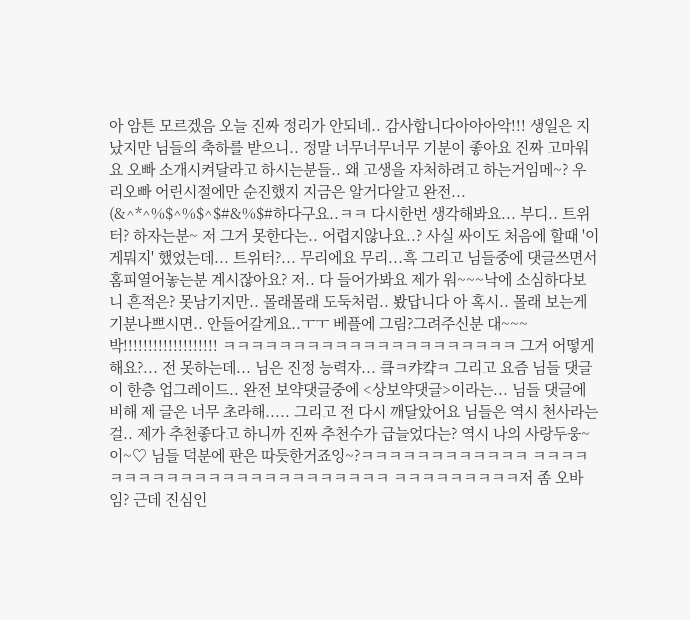아 암튼 모르겠음 오늘 진짜 정리가 안되네.. 감사합니다아아아악!!! 생일은 지났지만 님들의 축하를 받으니.. 정말 너무너무너무 기분이 좋아요 진짜 고마워요 오빠 소개시켜달라고 하시는분들.. 왜 고생을 자처하려고 하는거임메~? 우리오빠 어린시절에만 순진했지 지금은 알거다알고 완전... (&^*^%$^%$^$#&%$#하다구요..ㅋㅋ 다시한번 생각해봐요... 부디.. 트위터? 하자는분~ 저 그거 못한다는.. 어렵지않나요..? 사실 싸이도 처음에 할때 '이게뭐지' 했었는데... 트위터?... 무리에요 무리...흑 그리고 님들중에 댓글쓰면서 홈피열어놓는분 계시잖아요? 저.. 다 들어가봐요 제가 워~~~낙에 소심하다보니 흔적은? 못남기지만.. 몰래몰래 도둑처럼.. 봤답니다 아 혹시.. 몰래 보는게 기분나쁘시면.. 안들어갈게요..ㅜㅜ 베플에 그림?그려주신분 대~~~박!!!!!!!!!!!!!!!!!!! ㅋㅋㅋㅋㅋㅋㅋㅋㅋㅋㅋㅋㅋㅋㅋㅋㅋㅋㅋㅋㅋ 그거 어떻게해요?... 전 못하는데... 님은 진정 능력자... 킄ㅋ캬컄ㅋ 그리고 요즘 님들 댓글이 한층 업그레이드.. 완전 보약댓글중에 <상보약댓글>이라는... 님들 댓글에 비해 제 글은 너무 초라해..... 그리고 전 다시 깨달았어요 님들은 역시 천사라는걸.. 제가 추천좋다고 하니까 진짜 추천수가 급늘었다는? 역시 나의 사랑두웅~이~♡ 님들 덕분에 판은 따듯한거죠잉~?ㅋㅋㅋㅋㅋㅋㅋㅋㅋㅋㅋㅋ ㅋㅋㅋㅋㅋㅋㅋㅋㅋㅋㅋㅋㅋㅋㅋㅋㅋㅋㅋㅋㅋㅋㅋㅋ ㅋㅋㅋㅋㅋㅋㅋㅋㅋ저 좀 오바임? 근데 진심인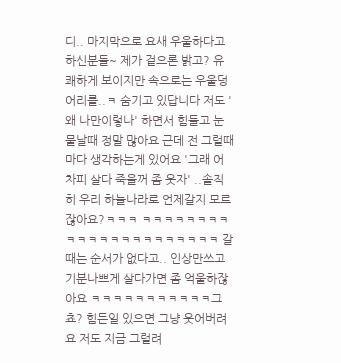디.. 마지막으로 요새 우울하다고 하신분들~ 제가 겉으론 밝고? 유쾌하게 보이지만 속으로는 우울덩어리를..ㅋ 숨기고 있답니다 저도 '왜 나만이렇나' 하면서 힘들고 눈물날때 정말 많아요 근데 전 그럴때마다 생각하는게 있어요 '그래 어차피 살다 죽을꺼 좀 웃자' ..솔직히 우리 하늘나라로 언제갈지 모르잖아요?ㅋㅋㅋ ㅋㅋㅋㅋㅋㅋㅋㅋㅋㅋㅋㅋㅋㅋㅋㅋㅋㅋㅋㅋㅋㅋ 갈때는 순서가 없다고.. 인상만쓰고 기분나쁘게 살다가면 좀 억울하잖아요 ㅋㅋㅋㅋㅋㅋㅋㅋㅋㅋㅋ그쵸? 힘든일 있으면 그냥 웃어버려요 저도 지금 그럴려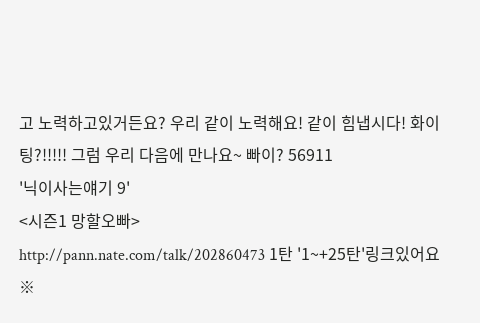고 노력하고있거든요? 우리 같이 노력해요! 같이 힘냅시다! 화이팅?!!!!! 그럼 우리 다음에 만나요~ 빠이? 56911
'닉이사는얘기 9'
<시즌1 망할오빠>
http://pann.nate.com/talk/202860473 1탄 '1~+25탄'링크있어요
※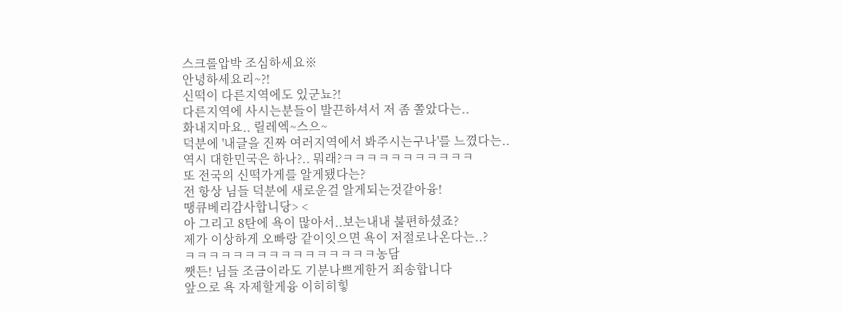스크롤압박 조심하세요※
안녕하세요리~?!
신떡이 다른지역에도 있군뇨?!
다른지역에 사시는분들이 발끈하셔서 저 좀 쫄았다는..
화내지마요.. 릴레엑~스으~
덕분에 '내글을 진짜 여러지역에서 봐주시는구나'를 느꼈다는..
역시 대한민국은 하나?.. 뭐래?ㅋㅋㅋㅋㅋㅋㅋㅋㅋㅋㅋ
또 전국의 신떡가게를 알게됐다는?
전 항상 님들 덕분에 새로운걸 알게되는것같아융!
땡큐베리감사합니당> <
아 그리고 8탄에 욕이 많아서..보는내내 불편하셨죠?
제가 이상하게 오빠랑 같이잇으면 욕이 저절로나온다는..?
ㅋㅋㅋㅋㅋㅋㅋㅋㅋㅋㅋㅋㅋㅋㅋㅋ농담
쨋든! 님들 조금이라도 기분나쁘게한거 죄송합니다
앞으로 욕 자제할게융 이히히힣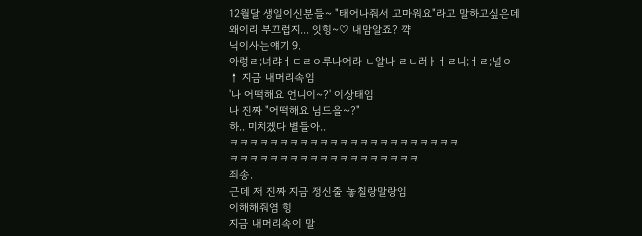12월달 생일이신분들~ "태어나줘서 고마워요"라고 말하고싶은데
왜이리 부끄럽지... 잇힝~♡ 내맘알죠? 꺅
닉이사는얘기 9.
아렁ㄹ;너랴ㅓㄷㄹㅇ루나어라 ㄴ알나 ㄹㄴ러ㅏㅓㄹ니;ㅓㄹ;널ㅇ
↑ 지금 내머리속임
'나 어떡해요 언니이~?' 이상태임
나 진짜 "어떡해요 님드을~?"
하.. 미치겠다 별들아..
ㅋㅋㅋㅋㅋㅋㅋㅋㅋㅋㅋㅋㅋㅋㅋㅋㅋㅋㅋㅋㅋㅋㅋ
ㅋㅋㅋㅋㅋㅋㅋㅋㅋㅋㅋㅋㅋㅋㅋㅋㅋㅋㅋ
죄송.
근데 저 진짜 지금 정신줄 놓칠랑말랑임
이해해줘염 힝
지금 내머리속이 말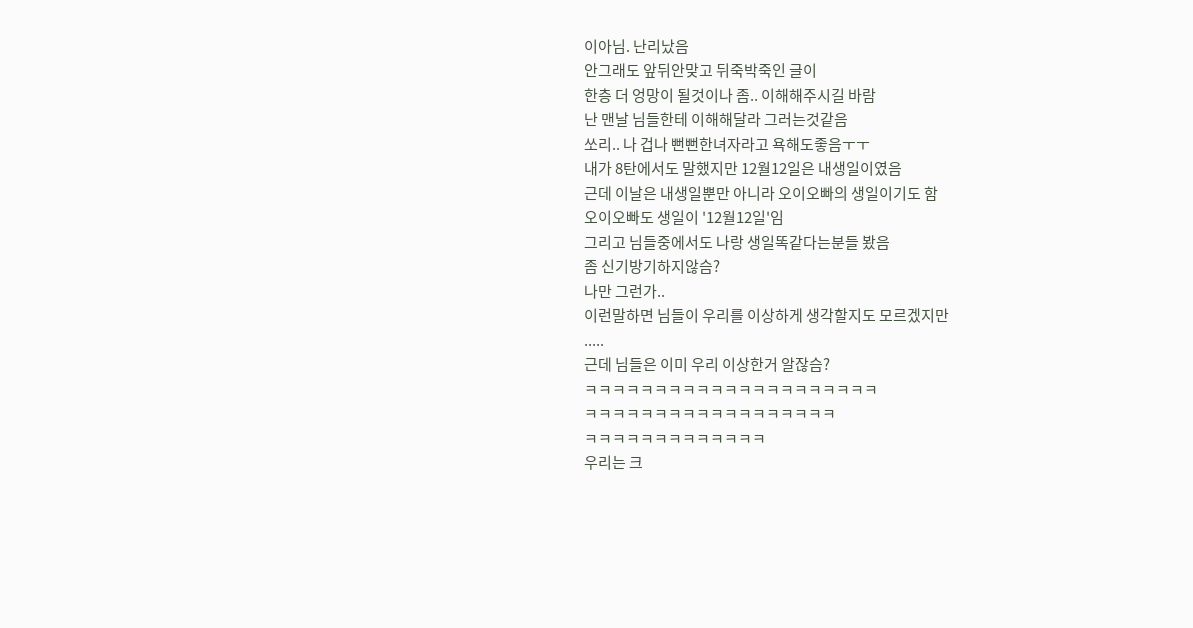이아님. 난리났음
안그래도 앞뒤안맞고 뒤죽박죽인 글이
한층 더 엉망이 될것이나 좀.. 이해해주시길 바람
난 맨날 님들한테 이해해달라 그러는것같음
쏘리.. 나 겁나 뻔뻔한녀자라고 욕해도좋음ㅜㅜ
내가 8탄에서도 말했지만 12월12일은 내생일이였음
근데 이날은 내생일뿐만 아니라 오이오빠의 생일이기도 함
오이오빠도 생일이 '12월12일'임
그리고 님들중에서도 나랑 생일똑같다는분들 봤음
좀 신기방기하지않슴?
나만 그런가..
이런말하면 님들이 우리를 이상하게 생각할지도 모르겠지만
.....
근데 님들은 이미 우리 이상한거 알잖슴?
ㅋㅋㅋㅋㅋㅋㅋㅋㅋㅋㅋㅋㅋㅋㅋㅋㅋㅋㅋㅋㅋ
ㅋㅋㅋㅋㅋㅋㅋㅋㅋㅋㅋㅋㅋㅋㅋㅋㅋㅋ
ㅋㅋㅋㅋㅋㅋㅋㅋㅋㅋㅋㅋㅋ
우리는 크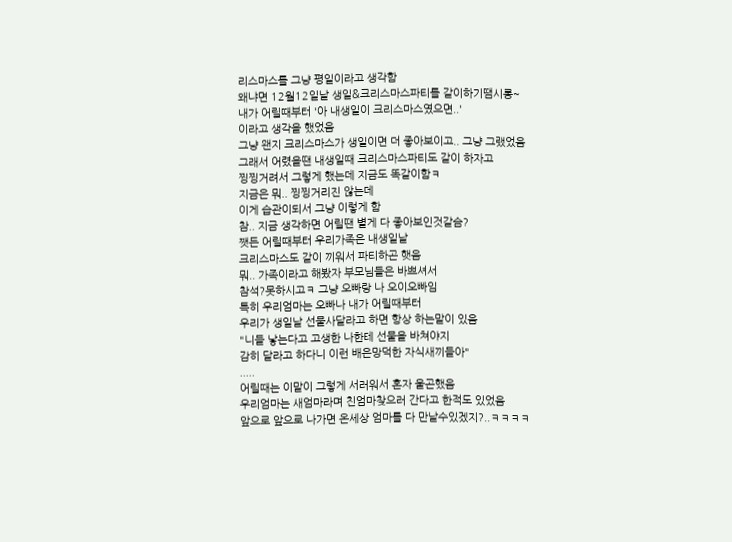리스마스를 그냥 평일이라고 생각함
왜냐면 12월12일날 생일&크리스마스파티를 같이하기땜시롱~
내가 어릴때부터 '아 내생일이 크리스마스였으면..'
이라고 생각을 했었음
그냥 왠지 크리스마스가 생일이면 더 좋아보이고.. 그냥 그랬었음
그래서 어렸을땐 내생일때 크리스마스파티도 같이 하자고
찡찡거려서 그렇게 했는데 지금도 똑같이함ㅋ
지금은 뭐.. 찡찡거리진 않는데
이게 습관이되서 그냥 이렇게 함
참.. 지금 생각하면 어릴땐 별게 다 좋아보인것같슴?
쨋든 어릴때부터 우리가족은 내생일날
크리스마스도 같이 끼워서 파티하곤 햇음
뭐.. 가족이라고 해봤자 부모님들은 바쁘셔서
참석?못하시고ㅋ 그냥 오빠랑 나 오이오빠임
특히 우리엄마는 오빠나 내가 어릴때부터
우리가 생일날 선물사달라고 하면 항상 하는말이 있음
"니들 낳는다고 고생한 나한테 선물을 바쳐야지
감히 달라고 하다니 이런 배은망덕한 자식새끼들아"
.....
어릴때는 이말이 그렇게 서러워서 혼자 울곤했음
우리엄마는 새엄마라며 친엄마찾으러 간다고 한적도 있었음
앞으로 앞으로 나가면 온세상 엄마를 다 만날수있겠지?..ㅋㅋㅋㅋ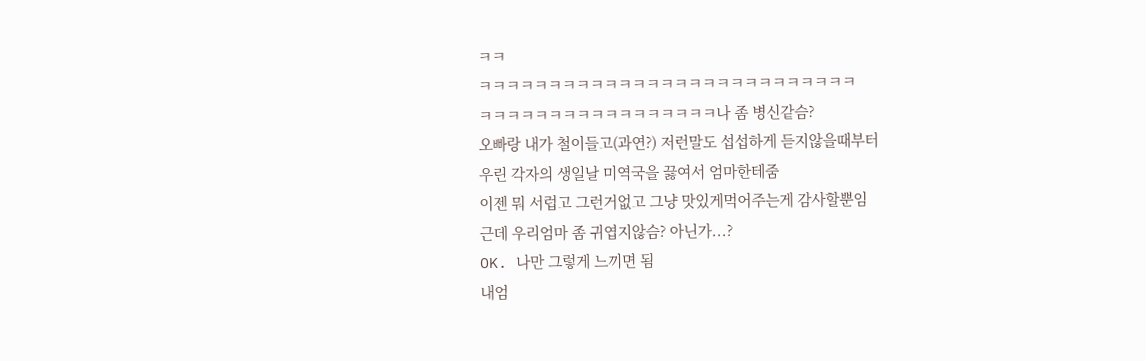ㅋㅋ
ㅋㅋㅋㅋㅋㅋㅋㅋㅋㅋㅋㅋㅋㅋㅋㅋㅋㅋㅋㅋㅋㅋㅋㅋㅋㅋㅋ
ㅋㅋㅋㅋㅋㅋㅋㅋㅋㅋㅋㅋㅋㅋㅋㅋㅋ나 좀 병신같슴?
오빠랑 내가 철이들고(과연?) 저런말도 섭섭하게 듣지않을때부터
우린 각자의 생일날 미역국을 끓여서 엄마한테줌
이젠 뭐 서럽고 그런거없고 그냥 맛있게먹어주는게 감사할뿐임
근데 우리엄마 좀 귀엽지않슴? 아닌가...?
OK. 나만 그렇게 느끼면 됨
내엄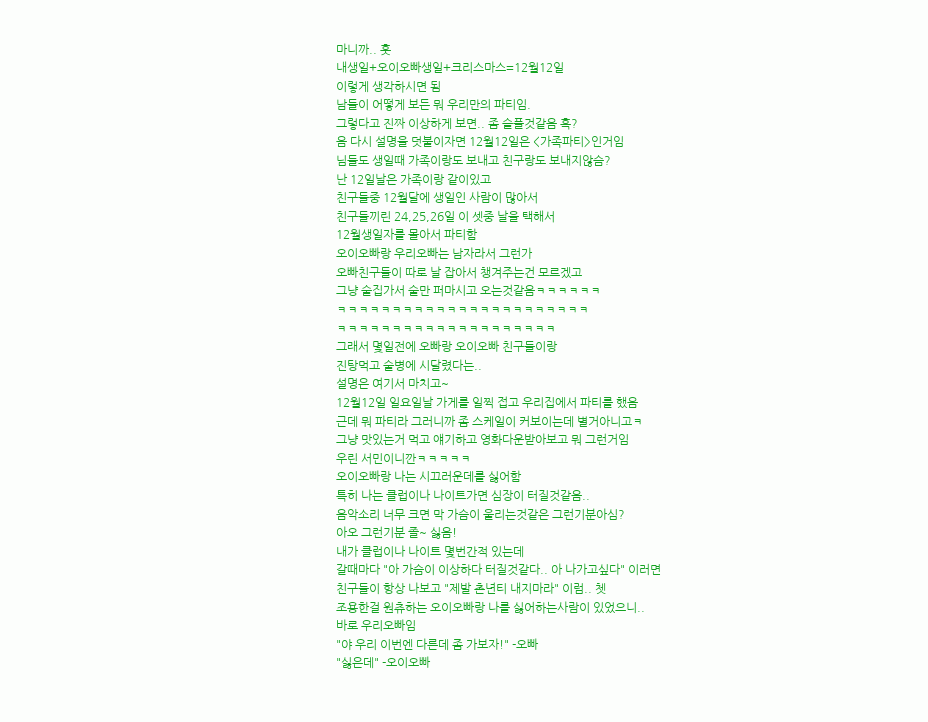마니까.. 훗
내생일+오이오빠생일+크리스마스=12월12일
이렇게 생각하시면 됨
남들이 어떻게 보든 뭐 우리만의 파티임.
그렇다고 진짜 이상하게 보면.. 좀 슬플것같음 흑?
음 다시 설명을 덧붙이자면 12월12일은 <가족파티>인거임
님들도 생일때 가족이랑도 보내고 친구랑도 보내지않슴?
난 12일날은 가족이랑 같이있고
친구들중 12월달에 생일인 사람이 많아서
친구들끼린 24,25,26일 이 셋중 날을 택해서
12월생일자를 몰아서 파티함
오이오빠랑 우리오빠는 남자라서 그런가
오빠친구들이 따로 날 잡아서 챙겨주는건 모르겠고
그냥 술집가서 술만 퍼마시고 오는것같음ㅋㅋㅋㅋㅋㅋ
ㅋㅋㅋㅋㅋㅋㅋㅋㅋㅋㅋㅋㅋㅋㅋㅋㅋㅋㅋㅋㅋㅋㅋ
ㅋㅋㅋㅋㅋㅋㅋㅋㅋㅋㅋㅋㅋㅋㅋㅋㅋㅋㅋㅋ
그래서 몇일전에 오빠랑 오이오빠 친구들이랑
진탕먹고 술병에 시달렸다는..
설명은 여기서 마치고~
12월12일 일요일날 가게를 일찍 접고 우리집에서 파티를 했음
근데 뭐 파티라 그러니까 좀 스케일이 커보이는데 별거아니고ㅋ
그냥 맛있는거 먹고 얘기하고 영화다운받아보고 뭐 그런거임
우린 서민이니깐ㅋㅋㅋㅋㅋ
오이오빠랑 나는 시끄러운데를 싫어함
특히 나는 클럽이나 나이트가면 심장이 터질것같음..
음악소리 너무 크면 막 가슴이 울리는것같은 그런기분아심?
아오 그런기분 졸~ 싫음!
내가 클럽이나 나이트 몇번간적 있는데
갈때마다 "아 가슴이 이상하다 터질것같다.. 아 나가고싶다" 이러면
친구들이 항상 나보고 "제발 촌년티 내지마라" 이럼.. 쳇
조용한걸 원츄하는 오이오빠랑 나를 싫어하는사람이 있었으니..
바로 우리오빠임
"야 우리 이번엔 다른데 좀 가보자!" -오빠
"싫은데" -오이오빠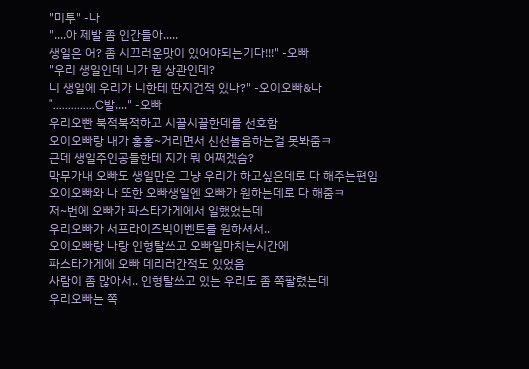"미투" -나
"....아 제발 좀 인간들아.....
생일은 어? 좀 시끄러운맛이 있어야되는기다!!!" -오빠
"우리 생일인데 니가 뭔 상관인데?
니 생일에 우리가 니한테 딴지건적 있나?" -오이오빠&나
"..............C발...." -오빠
우리오빤 북적북적하고 시끌시끌한데를 선호함
오이오빠랑 내가 홍홍~거리면서 신선놀음하는걸 못봐줌ㅋ
근데 생일주인공들한테 지가 뭐 어쩌겠슴?
막무가내 오빠도 생일만은 그냥 우리가 하고싶은데로 다 해주는편임
오이오빠와 나 또한 오빠생일엔 오빠가 원하는데로 다 해줌ㅋ
저~번에 오빠가 파스타가게에서 일했었는데
우리오빠가 서프라이즈빅이벤트를 원하셔서..
오이오빠랑 나랑 인형탈쓰고 오빠일마치는시간에
파스타가게에 오빠 데리러간적도 있었음
사람이 좀 많아서.. 인형탈쓰고 있는 우리도 좀 쪽팔렸는데
우리오빠는 쪽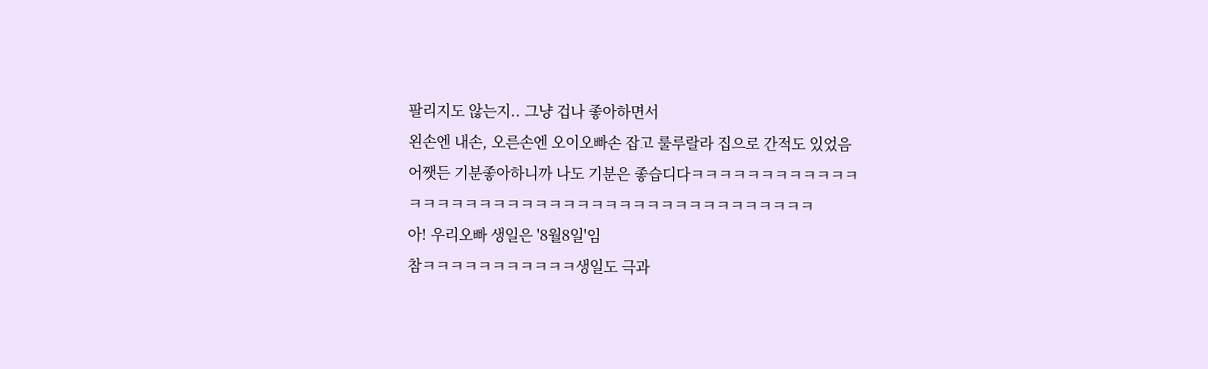팔리지도 않는지.. 그냥 겁나 좋아하면서
왼손엔 내손, 오른손엔 오이오빠손 잡고 룰루랄라 집으로 간적도 있었음
어쨋든 기분좋아하니까 나도 기분은 좋습디다ㅋㅋㅋㅋㅋㅋㅋㅋㅋㅋㅋㅋ
ㅋㅋㅋㅋㅋㅋㅋㅋㅋㅋㅋㅋㅋㅋㅋㅋㅋㅋㅋㅋㅋㅋㅋㅋㅋㅋㅋㅋㅋ
아! 우리오빠 생일은 '8월8일'임
참ㅋㅋㅋㅋㅋㅋㅋㅋㅋㅋㅋ생일도 극과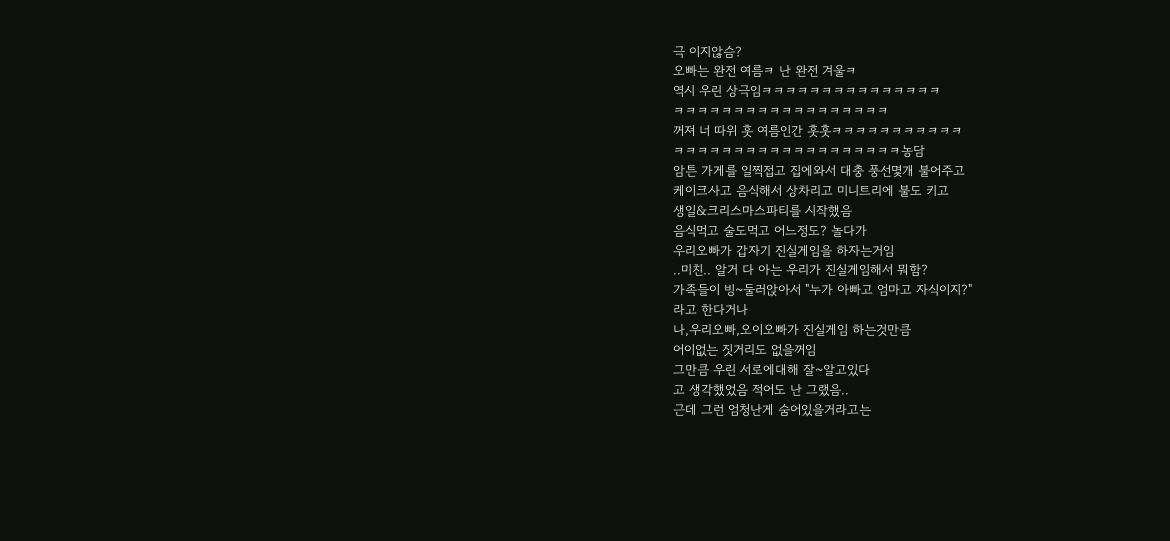극 이지않슴?
오빠는 완전 여름ㅋ 난 완전 겨울ㅋ
역시 우린 상극임ㅋㅋㅋㅋㅋㅋㅋㅋㅋㅋㅋㅋㅋㅋㅋ
ㅋㅋㅋㅋㅋㅋㅋㅋㅋㅋㅋㅋㅋㅋㅋㅋㅋㅋ
꺼져 너 따위 훗 여름인간 훗훗ㅋㅋㅋㅋㅋㅋㅋㅋㅋㅋㅋ
ㅋㅋㅋㅋㅋㅋㅋㅋㅋㅋㅋㅋㅋㅋㅋㅋㅋㅋㅋ농담
암튼 가게를 일찍접고 집에와서 대충 풍선몇개 불어주고
케이크사고 음식해서 상차리고 미니트리에 불도 키고
생일&크리스마스파티를 시작했음
음식먹고 술도먹고 어느정도? 놀다가
우리오빠가 갑자기 진실게임을 하자는거임
..미친.. 알거 다 아는 우리가 진실게임해서 뭐함?
가족들이 빙~둘러앉아서 "누가 아빠고 엄마고 자식이지?"
라고 한다거나
나,우리오빠,오이오빠가 진실게임 하는것만큼
어이없는 짓거리도 없을꺼임
그만큼 우린 서로에대해 잘~알고있다
고 생각했었음 적어도 난 그랬음..
근데 그런 엄청난게 숨어있을거라고는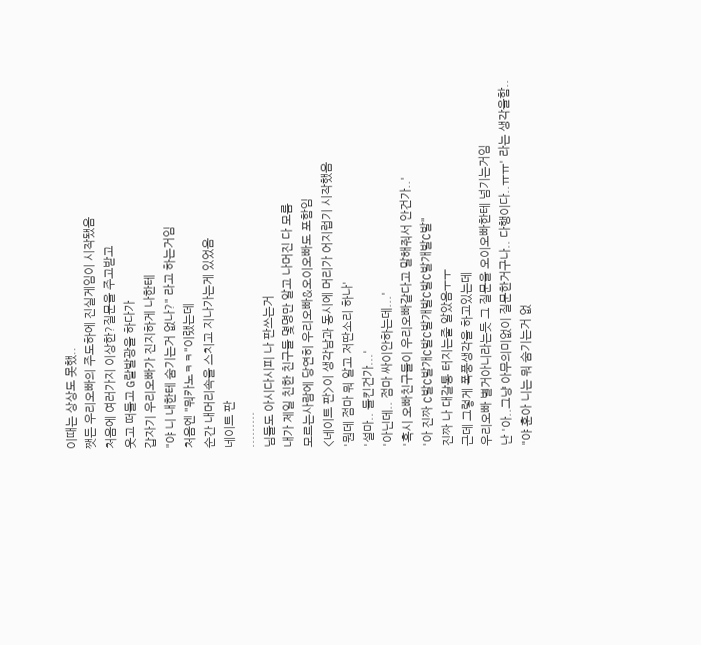이때는 상상도 못했..
쨋든 우리오빠의 주도하에 진실게임이 시작됐음
처음에 여러가지 이상한?질문을 주고받고
웃고 떠들고 G랄발광을 하다가
갑자기 우리오빠가 진지하게 나한테
"야 니 내한테 숨기는거 없나?" 라고 하는거임
처음엔 "뭐카노ㅋㅋ"이랬는데
순간 내머리속을 스치고 지나가는게 있었음
네이트 판
.........
님들도 아시다시피 나 판쓰는거
내가 제일 친한 친구들 몇명만 알고 나머진 다 모름
모르는사람에 당연히 우리오빠&오이오빠도 포함임
<네이트 판>이 생각남과 동시에 머리가 어지럽기 시작했음
'뭔데 점마 뭐 알고 저딴소리 하나'
'설마.. 들킨건가...'
'아닌데.. 점마 싸이안하는데...'
'혹시 오빠친구들이 우리오빠같다고 말해줘서 안건가..'
'아 진짜 C발C발개C발C발개발C발C발개발C발"
진짜 나 대갈통 터지는줄 알았음ㅜㅜ
근데 그렇게 폭풍생각을 하고있는데
우리오빠 별거아니라는듯 그 질문을 오이오빠한테 넘기는거임
난 '아..그냥 아무의미없이 질문한거구나.. 다행이다..ㅠㅠ' 라는 생각을함..
"야 훈아 니는 뭐 숨기는거 없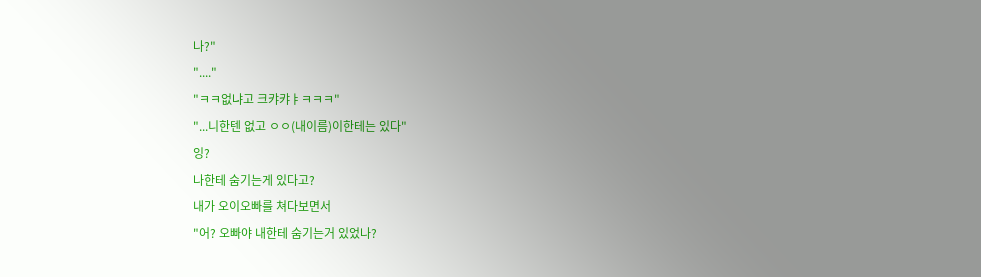나?"
"...."
"ㅋㅋ없냐고 크캬캬ㅑㅋㅋㅋ"
"...니한텐 없고 ㅇㅇ(내이름)이한테는 있다"
잉?
나한테 숨기는게 있다고?
내가 오이오빠를 쳐다보면서
"어? 오빠야 내한테 숨기는거 있었나?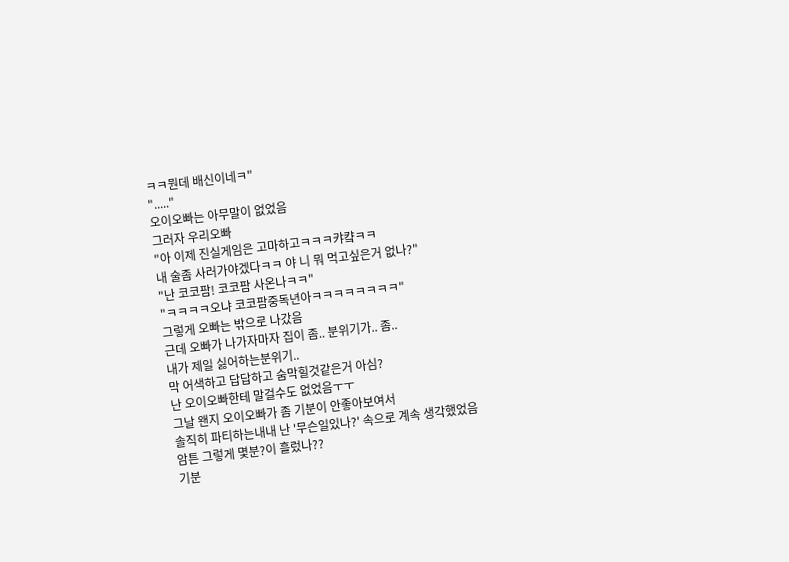ㅋㅋ뭔데 배신이네ㅋ"
"....."
오이오빠는 아무말이 없었음
그러자 우리오빠
"아 이제 진실게임은 고마하고ㅋㅋㅋ캬컄ㅋㅋ
내 술좀 사러가야겠다ㅋㅋ 야 니 뭐 먹고싶은거 없나?"
"난 코코팜! 코코팜 사온나ㅋㅋ"
"ㅋㅋㅋㅋ오냐 코코팜중독년아ㅋㅋㅋㅋㅋㅋㅋㅋ"
그렇게 오빠는 밖으로 나갔음
근데 오빠가 나가자마자 집이 좀.. 분위기가.. 좀..
내가 제일 싫어하는분위기..
막 어색하고 답답하고 숨막힐것같은거 아심?
난 오이오빠한테 말걸수도 없었음ㅜㅜ
그날 왠지 오이오빠가 좀 기분이 안좋아보여서
솔직히 파티하는내내 난 '무슨일있나?' 속으로 계속 생각했었음
암튼 그렇게 몇분?이 흘렀나??
기분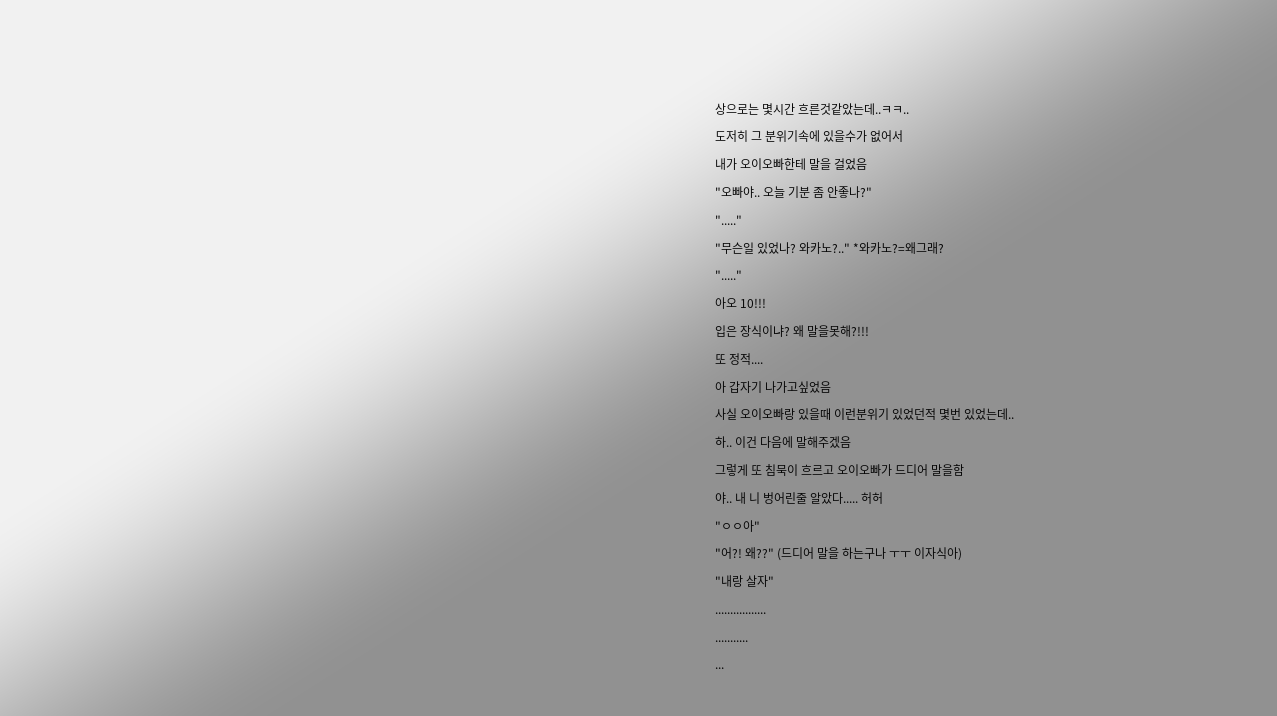상으로는 몇시간 흐른것같았는데..ㅋㅋ..
도저히 그 분위기속에 있을수가 없어서
내가 오이오빠한테 말을 걸었음
"오빠야.. 오늘 기분 좀 안좋나?"
"....."
"무슨일 있었나? 와카노?.." *와카노?=왜그래?
"....."
아오 10!!!
입은 장식이냐? 왜 말을못해?!!!
또 정적....
아 갑자기 나가고싶었음
사실 오이오빠랑 있을때 이런분위기 있었던적 몇번 있었는데..
하.. 이건 다음에 말해주겠음
그렇게 또 침묵이 흐르고 오이오빠가 드디어 말을함
야.. 내 니 벙어린줄 알았다..... 허허
"ㅇㅇ아"
"어?! 왜??" (드디어 말을 하는구나 ㅜㅜ 이자식아)
"내랑 살자"
.................
...........
...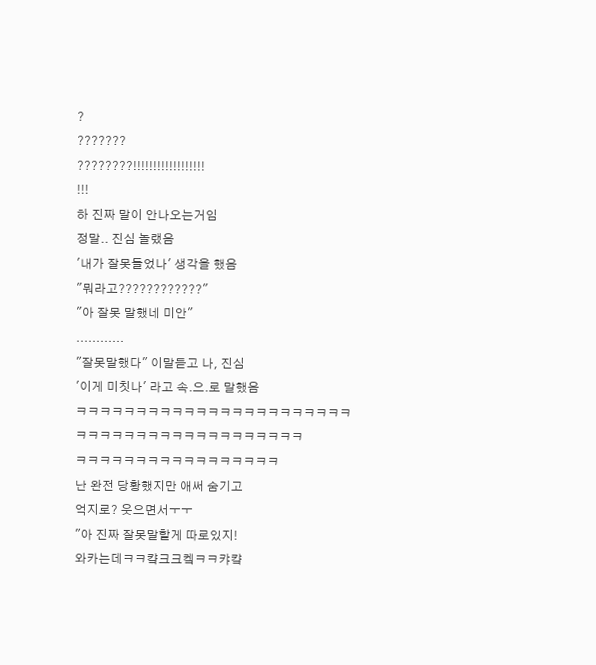?
???????
????????!!!!!!!!!!!!!!!!!!
!!!
하 진짜 말이 안나오는거임
정말.. 진심 놀랬음
'내가 잘못들었나' 생각을 했음
"뭐라고????????????"
"아 잘못 말했네 미안"
............
"잘못말했다" 이말듣고 나, 진심
'이게 미칫나' 라고 속.으.로 말했음
ㅋㅋㅋㅋㅋㅋㅋㅋㅋㅋㅋㅋㅋㅋㅋㅋㅋㅋㅋㅋㅋㅋㅋ
ㅋㅋㅋㅋㅋㅋㅋㅋㅋㅋㅋㅋㅋㅋㅋㅋㅋㅋㅋ
ㅋㅋㅋㅋㅋㅋㅋㅋㅋㅋㅋㅋㅋㅋㅋㅋㅋ
난 완전 당황했지만 애써 숨기고
억지로? 웃으면서ㅜㅜ
"아 진짜 잘못말할게 따로있지!
와카는데ㅋㅋ컄크크켘ㅋㅋ캬컄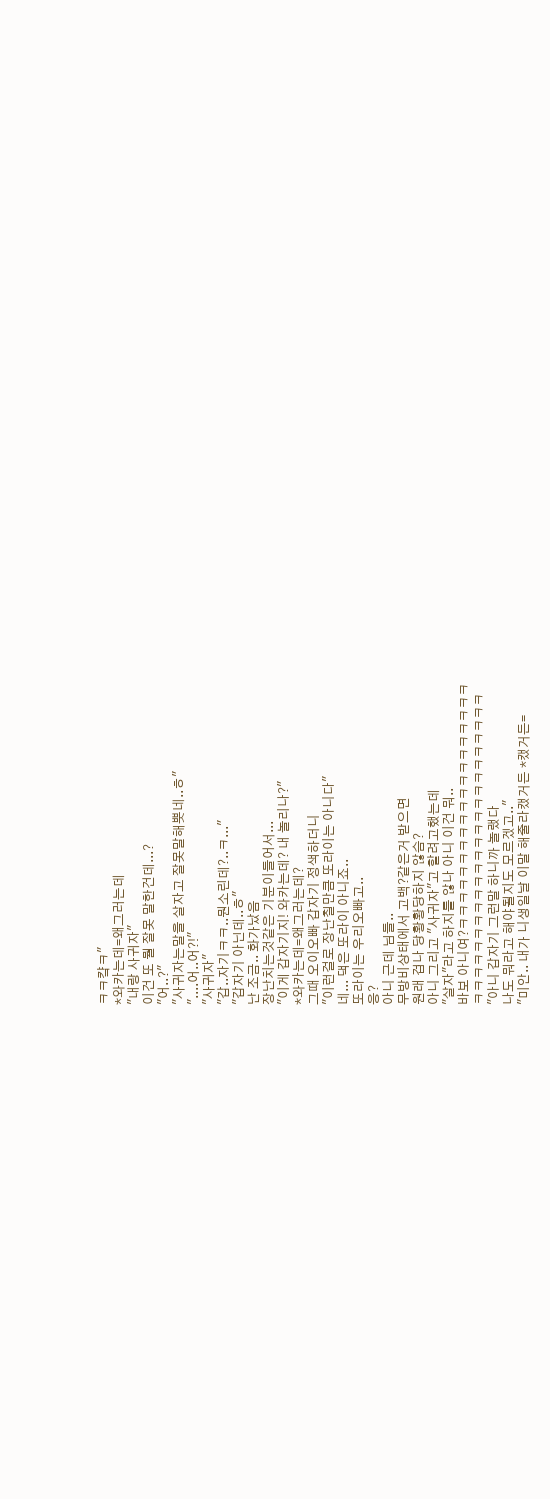ㅋㅋ컄ㅋ"
*와카는데=왜그러는데
"내랑 사귀자"
이건 또 뭘 잘못 말한건데...?
"어..?"
"사귀자는말을 살자고 잘못말해뿟네..ㅎ"
"....어..어?!"
"사귀자"
"갑..자기ㅋㅋ..뭔소린데?..ㅋ..."
"갑자기 아닌데..ㅎ"
난 조금.. 화가났음
장난치는것같은 기분이들어서...
"이게 갑자기지! 와카는데? 내 놀리나?"
*와카는데=왜그러는데?
그때 오이오빠 갑자기 정색하더니
"이런걸로 장난칠만큼 또라이는 아니다"
네... 댁은 또라이 아니죠..
또라이는 우리오빠고..
응?
아니 근데 님들..
무방비상태에서 고백?같은거 받으면
원래 겁나 당황황당하지 않슴?
아니 그리고 "사귀자"고 할려고했는데
"살자"라고 하지를 않나 아니 이건 뭐..
바보 아니여?ㅋㅋㅋㅋㅋㅋㅋㅋㅋㅋㅋㅋㅋㅋㅋㅋㅋㅋㅋ
ㅋㅋㅋㅋㅋㅋㅋㅋㅋㅋㅋㅋㅋㅋㅋㅋㅋㅋㅋㅋㅋㅋㅋㅋ
"아니 갑자기 그런말 하니까 놀랬다
나도 뭐라고 해야될지도 모르겠고.."
"미안.. 내가 니생일날 이말 해줄라캤거든 *캤거든=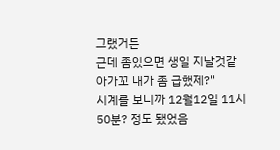그랬거든
근데 좀있으면 생일 지날것같아가꼬 내가 좀 급했제?"
시계를 보니까 12월12일 11시50분? 정도 됐었음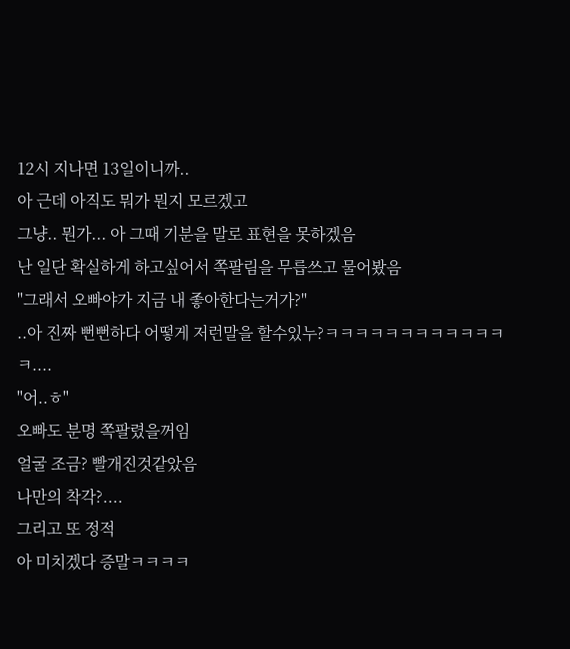12시 지나면 13일이니까..
아 근데 아직도 뭐가 뭔지 모르겠고
그냥.. 뭔가... 아 그때 기분을 말로 표현을 못하겠음
난 일단 확실하게 하고싶어서 쪽팔림을 무릅쓰고 물어봤음
"그래서 오빠야가 지금 내 좋아한다는거가?"
..아 진짜 뻔뻔하다 어떻게 저런말을 할수있누?ㅋㅋㅋㅋㅋㅋㅋㅋㅋㅋㅋㅋㅋ....
"어..ㅎ"
오빠도 분명 쪽팔렸을꺼임
얼굴 조금? 빨개진것같았음
나만의 착각?....
그리고 또 정적
아 미치겠다 증말ㅋㅋㅋㅋ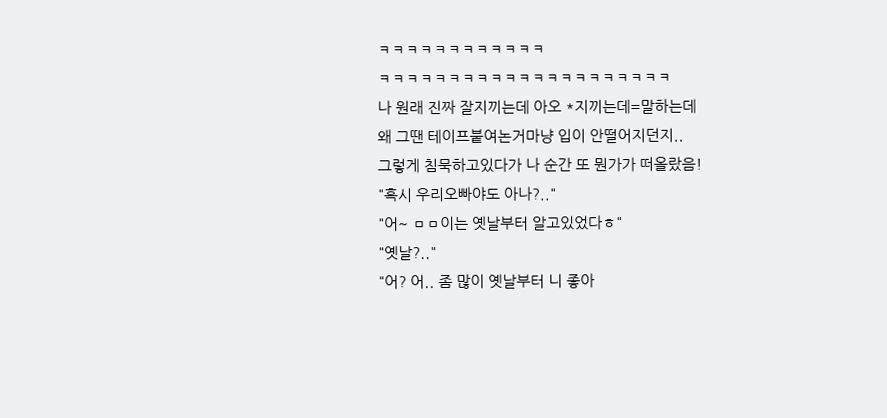ㅋㅋㅋㅋㅋㅋㅋㅋㅋㅋㅋㅋ
ㅋㅋㅋㅋㅋㅋㅋㅋㅋㅋㅋㅋㅋㅋㅋㅋㅋㅋㅋㅋㅋ
나 원래 진짜 잘지끼는데 아오 *지끼는데=말하는데
왜 그땐 테이프붙여논거마냥 입이 안떨어지던지..
그렇게 침묵하고있다가 나 순간 또 뭔가가 떠올랐음!
"혹시 우리오빠야도 아나?.."
"어~ ㅁㅁ이는 옛날부터 알고있었다ㅎ"
"옛날?.."
"어? 어.. 좀 많이 옛날부터 니 좋아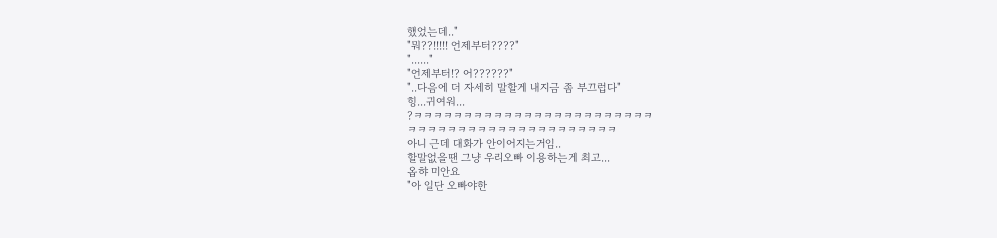했었는데.."
"뭐??!!!!! 언제부터????"
"......"
"언제부터!? 어??????"
"..다음에 더 자세히 말할게 내지금 좀 부끄럽다"
힝...귀여워...
?ㅋㅋㅋㅋㅋㅋㅋㅋㅋㅋㅋㅋㅋㅋㅋㅋㅋㅋㅋㅋㅋㅋㅋㅋ
ㅋㅋㅋㅋㅋㅋㅋㅋㅋㅋㅋㅋㅋㅋㅋㅋㅋㅋㅋㅋㅋ
아니 근데 대화가 안이어지는거임..
할말없을땐 그냥 우리오빠 이용하는게 최고...
옵햐 미안요
"아 일단 오빠야한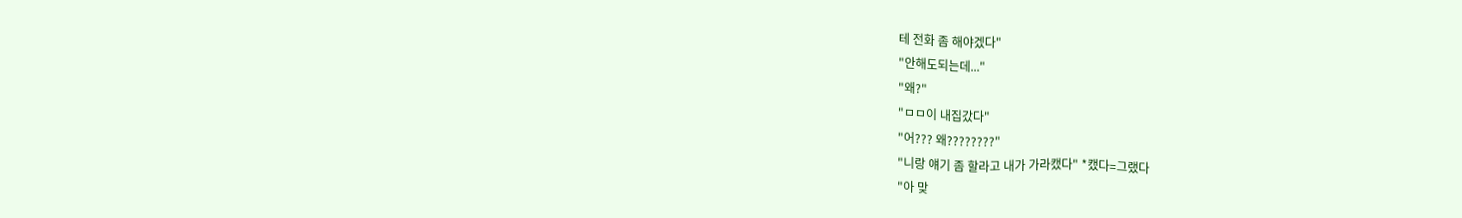테 전화 좀 해야겠다"
"안해도되는데..."
"왜?"
"ㅁㅁ이 내집갔다"
"어??? 왜????????"
"니랑 얘기 좀 할라고 내가 가라캤다" *캤다=그랬다
"아 맞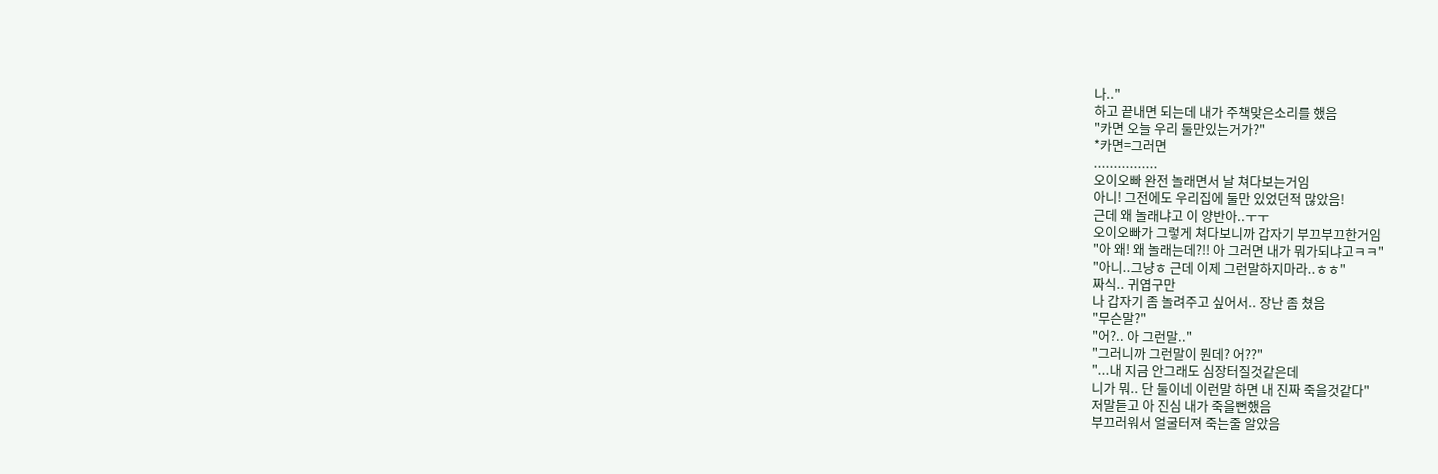나.."
하고 끝내면 되는데 내가 주책맞은소리를 했음
"카면 오늘 우리 둘만있는거가?"
*카면=그러면
................
오이오빠 완전 놀래면서 날 쳐다보는거임
아니! 그전에도 우리집에 둘만 있었던적 많았음!
근데 왜 놀래냐고 이 양반아..ㅜㅜ
오이오빠가 그렇게 쳐다보니까 갑자기 부끄부끄한거임
"아 왜! 왜 놀래는데?!! 아 그러면 내가 뭐가되냐고ㅋㅋ"
"아니..그냥ㅎ 근데 이제 그런말하지마라..ㅎㅎ"
짜식.. 귀엽구만
나 갑자기 좀 놀려주고 싶어서.. 장난 좀 쳤음
"무슨말?"
"어?.. 아 그런말.."
"그러니까 그런말이 뭔데? 어??"
"...내 지금 안그래도 심장터질것같은데
니가 뭐.. 단 둘이네 이런말 하면 내 진짜 죽을것같다"
저말듣고 아 진심 내가 죽을뻔했음
부끄러워서 얼굴터져 죽는줄 알았음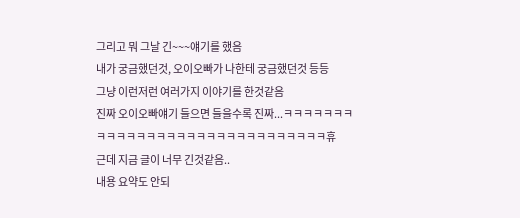그리고 뭐 그날 긴~~~얘기를 했음
내가 궁금했던것, 오이오빠가 나한테 궁금했던것 등등
그냥 이런저런 여러가지 이야기를 한것같음
진짜 오이오빠얘기 들으면 들을수록 진짜...ㅋㅋㅋㅋㅋㅋㅋ
ㅋㅋㅋㅋㅋㅋㅋㅋㅋㅋㅋㅋㅋㅋㅋㅋㅋㅋㅋㅋㅋㅋㅋ휴
근데 지금 글이 너무 긴것같음..
내용 요약도 안되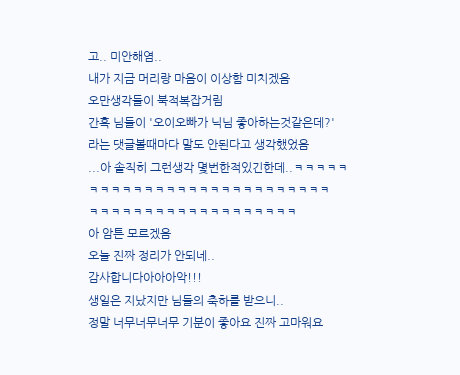고.. 미안해염..
내가 지금 머리랑 마음이 이상함 미치겠음
오만생각들이 북적복잡거림
간혹 님들이 '오이오빠가 닉님 좋아하는것같은데?'
라는 댓글볼때마다 말도 안된다고 생각했었음
...아 솔직히 그런생각 몇번한적있긴한데..ㅋㅋㅋㅋㅋ
ㅋㅋㅋㅋㅋㅋㅋㅋㅋㅋㅋㅋㅋㅋㅋㅋㅋㅋㅋㅋㅋㅋ
ㅋㅋㅋㅋㅋㅋㅋㅋㅋㅋㅋㅋㅋㅋㅋㅋㅋㅋㅋ
아 암튼 모르겠음
오늘 진짜 정리가 안되네..
감사합니다아아아악!!!
생일은 지났지만 님들의 축하를 받으니..
정말 너무너무너무 기분이 좋아요 진짜 고마워요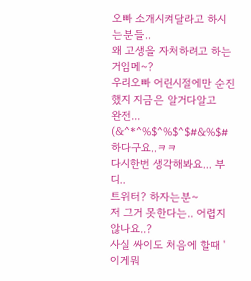오빠 소개시켜달라고 하시는분들..
왜 고생을 자처하려고 하는거임메~?
우리오빠 어린시절에만 순진했지 지금은 알거다알고
완전... (&^*^%$^%$^$#&%$#하다구요..ㅋㅋ
다시한번 생각해봐요... 부디..
트위터? 하자는분~
저 그거 못한다는.. 어렵지않나요..?
사실 싸이도 처음에 할때 '이게뭐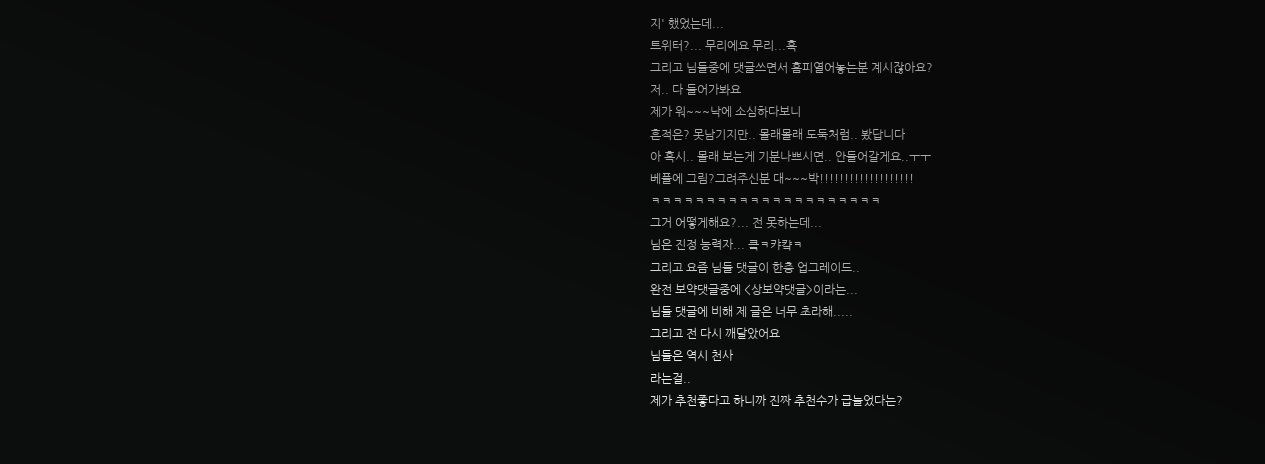지' 했었는데...
트위터?... 무리에요 무리...흑
그리고 님들중에 댓글쓰면서 홈피열어놓는분 계시잖아요?
저.. 다 들어가봐요
제가 워~~~낙에 소심하다보니
흔적은? 못남기지만.. 몰래몰래 도둑처럼.. 봤답니다
아 혹시.. 몰래 보는게 기분나쁘시면.. 안들어갈게요..ㅜㅜ
베플에 그림?그려주신분 대~~~박!!!!!!!!!!!!!!!!!!!
ㅋㅋㅋㅋㅋㅋㅋㅋㅋㅋㅋㅋㅋㅋㅋㅋㅋㅋㅋㅋㅋ
그거 어떻게해요?... 전 못하는데...
님은 진정 능력자... 킄ㅋ캬컄ㅋ
그리고 요즘 님들 댓글이 한층 업그레이드..
완전 보약댓글중에 <상보약댓글>이라는...
님들 댓글에 비해 제 글은 너무 초라해.....
그리고 전 다시 깨달았어요
님들은 역시 천사
라는걸..
제가 추천좋다고 하니까 진짜 추천수가 급늘었다는?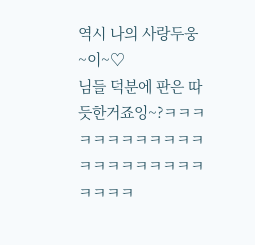역시 나의 사랑두웅~이~♡
님들 덕분에 판은 따듯한거죠잉~?ㅋㅋㅋㅋㅋㅋㅋㅋㅋㅋㅋㅋ
ㅋㅋㅋㅋㅋㅋㅋㅋㅋㅋㅋㅋㅋ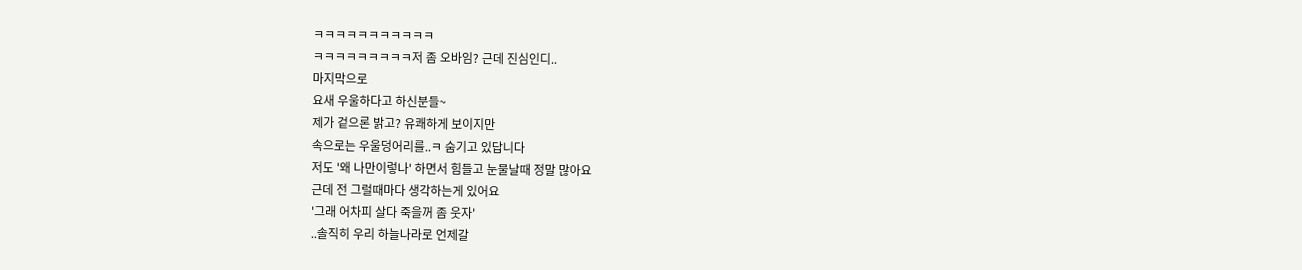ㅋㅋㅋㅋㅋㅋㅋㅋㅋㅋㅋ
ㅋㅋㅋㅋㅋㅋㅋㅋㅋ저 좀 오바임? 근데 진심인디..
마지막으로
요새 우울하다고 하신분들~
제가 겉으론 밝고? 유쾌하게 보이지만
속으로는 우울덩어리를..ㅋ 숨기고 있답니다
저도 '왜 나만이렇나' 하면서 힘들고 눈물날때 정말 많아요
근데 전 그럴때마다 생각하는게 있어요
'그래 어차피 살다 죽을꺼 좀 웃자'
..솔직히 우리 하늘나라로 언제갈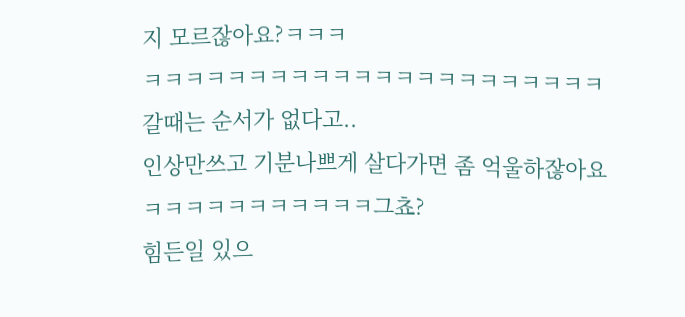지 모르잖아요?ㅋㅋㅋ
ㅋㅋㅋㅋㅋㅋㅋㅋㅋㅋㅋㅋㅋㅋㅋㅋㅋㅋㅋㅋㅋㅋ
갈때는 순서가 없다고..
인상만쓰고 기분나쁘게 살다가면 좀 억울하잖아요
ㅋㅋㅋㅋㅋㅋㅋㅋㅋㅋㅋ그쵸?
힘든일 있으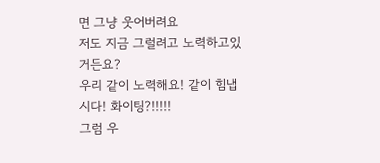면 그냥 웃어버려요
저도 지금 그럴려고 노력하고있거든요?
우리 같이 노력해요! 같이 힘냅시다! 화이팅?!!!!!
그럼 우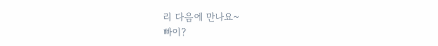리 다음에 만나요~
빠이?